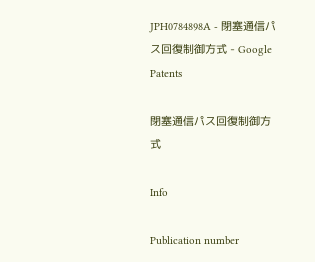JPH0784898A - 閉塞通信パス回復制御方式 - Google Patents

閉塞通信パス回復制御方式

Info

Publication number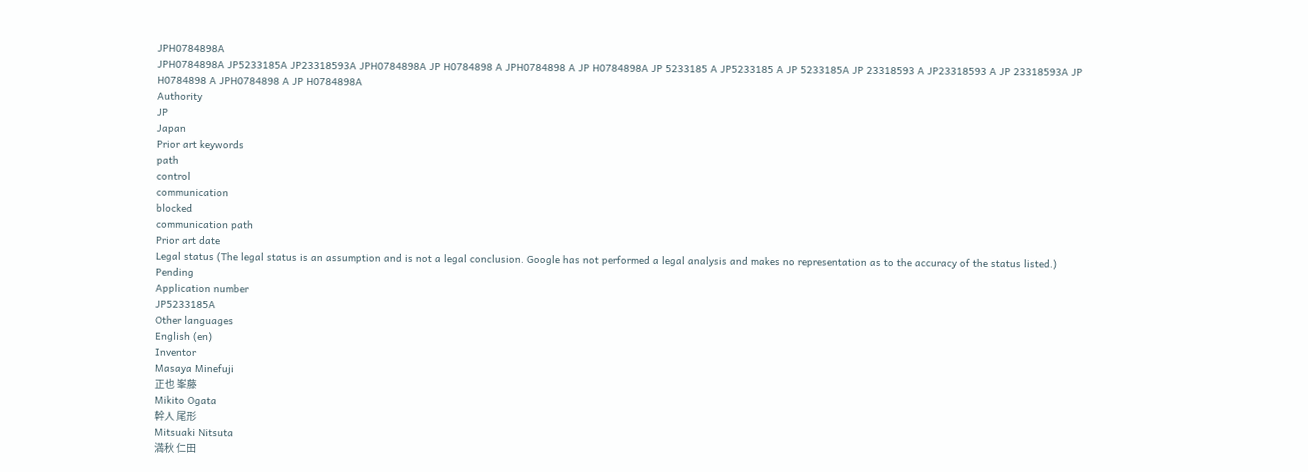JPH0784898A
JPH0784898A JP5233185A JP23318593A JPH0784898A JP H0784898 A JPH0784898 A JP H0784898A JP 5233185 A JP5233185 A JP 5233185A JP 23318593 A JP23318593 A JP 23318593A JP H0784898 A JPH0784898 A JP H0784898A
Authority
JP
Japan
Prior art keywords
path
control
communication
blocked
communication path
Prior art date
Legal status (The legal status is an assumption and is not a legal conclusion. Google has not performed a legal analysis and makes no representation as to the accuracy of the status listed.)
Pending
Application number
JP5233185A
Other languages
English (en)
Inventor
Masaya Minefuji
正也 峯藤
Mikito Ogata
幹人 尾形
Mitsuaki Nitsuta
満秋 仁田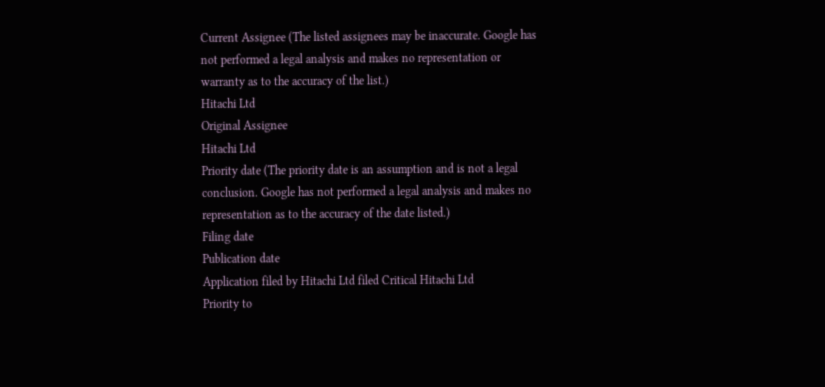Current Assignee (The listed assignees may be inaccurate. Google has not performed a legal analysis and makes no representation or warranty as to the accuracy of the list.)
Hitachi Ltd
Original Assignee
Hitachi Ltd
Priority date (The priority date is an assumption and is not a legal conclusion. Google has not performed a legal analysis and makes no representation as to the accuracy of the date listed.)
Filing date
Publication date
Application filed by Hitachi Ltd filed Critical Hitachi Ltd
Priority to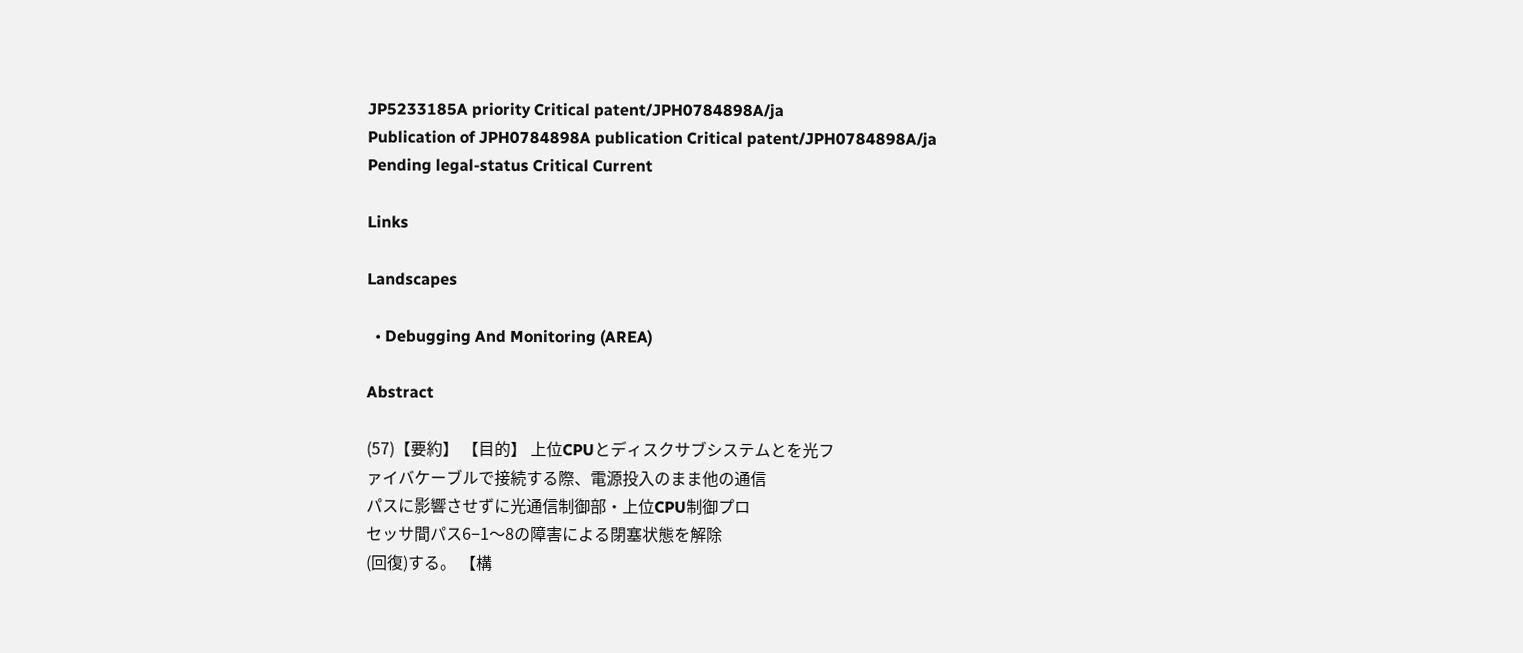JP5233185A priority Critical patent/JPH0784898A/ja
Publication of JPH0784898A publication Critical patent/JPH0784898A/ja
Pending legal-status Critical Current

Links

Landscapes

  • Debugging And Monitoring (AREA)

Abstract

(57)【要約】 【目的】 上位CPUとディスクサブシステムとを光フ
ァイバケーブルで接続する際、電源投入のまま他の通信
パスに影響させずに光通信制御部・上位CPU制御プロ
セッサ間パス6−1〜8の障害による閉塞状態を解除
(回復)する。 【構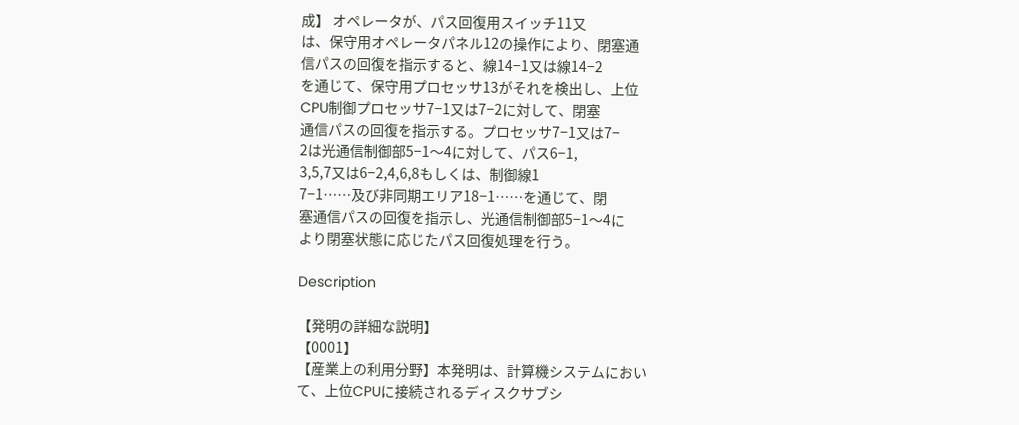成】 オペレータが、パス回復用スイッチ11又
は、保守用オペレータパネル12の操作により、閉塞通
信パスの回復を指示すると、線14−1又は線14−2
を通じて、保守用プロセッサ13がそれを検出し、上位
CPU制御プロセッサ7−1又は7−2に対して、閉塞
通信パスの回復を指示する。プロセッサ7−1又は7−
2は光通信制御部5−1〜4に対して、パス6−1,
3,5,7又は6−2,4,6,8もしくは、制御線1
7−1……及び非同期エリア18−1……を通じて、閉
塞通信パスの回復を指示し、光通信制御部5−1〜4に
より閉塞状態に応じたパス回復処理を行う。

Description

【発明の詳細な説明】
【0001】
【産業上の利用分野】本発明は、計算機システムにおい
て、上位CPUに接続されるディスクサブシ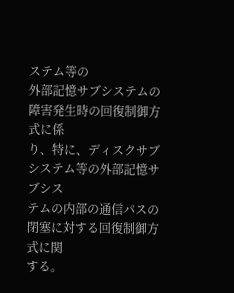ステム等の
外部記憶サブシステムの障害発生時の回復制御方式に係
り、特に、ディスクサブシステム等の外部記憶サブシス
テムの内部の通信パスの閉塞に対する回復制御方式に関
する。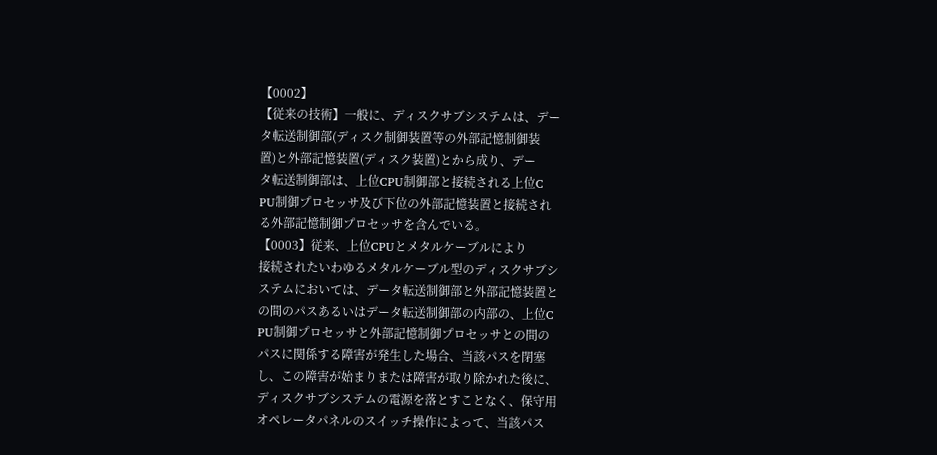【0002】
【従来の技術】一般に、ディスクサブシステムは、デー
タ転送制御部(ディスク制御装置等の外部記憶制御装
置)と外部記憶装置(ディスク装置)とから成り、デー
タ転送制御部は、上位CPU制御部と接続される上位C
PU制御プロセッサ及び下位の外部記憶装置と接続され
る外部記憶制御プロセッサを含んでいる。
【0003】従来、上位CPUとメタルケーブルにより
接続されたいわゆるメタルケーブル型のディスクサブシ
ステムにおいては、データ転送制御部と外部記憶装置と
の間のパスあるいはデータ転送制御部の内部の、上位C
PU制御プロセッサと外部記憶制御プロセッサとの間の
パスに関係する障害が発生した場合、当該パスを閉塞
し、この障害が始まりまたは障害が取り除かれた後に、
ディスクサブシステムの電源を落とすことなく、保守用
オペレータパネルのスイッチ操作によって、当該パス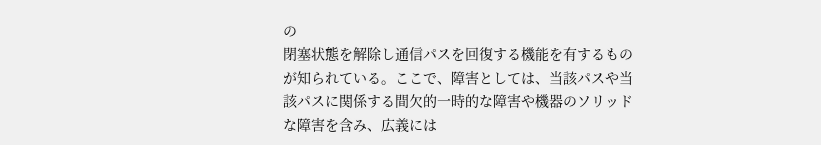の
閉塞状態を解除し通信パスを回復する機能を有するもの
が知られている。ここで、障害としては、当該パスや当
該パスに関係する間欠的一時的な障害や機器のソリッド
な障害を含み、広義には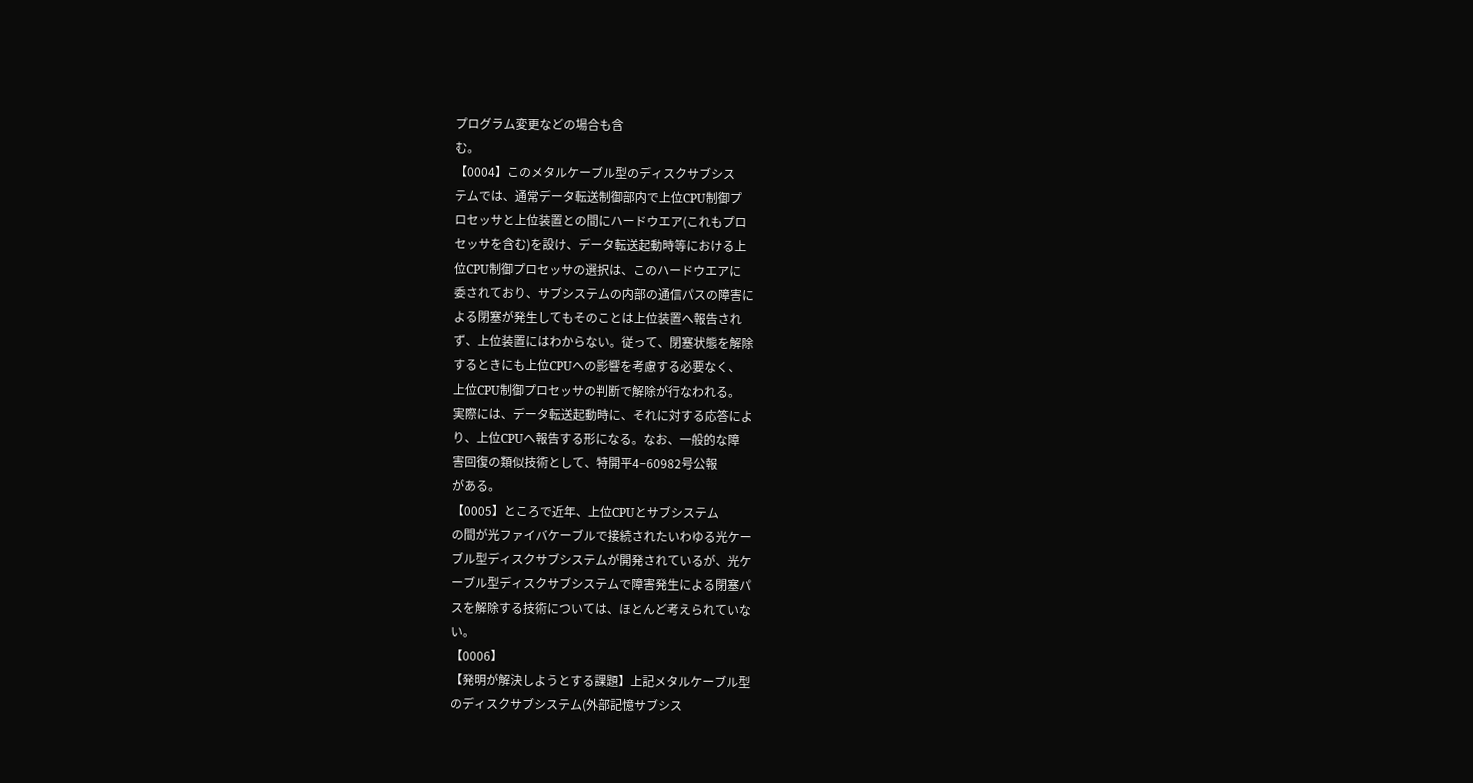プログラム変更などの場合も含
む。
【0004】このメタルケーブル型のディスクサブシス
テムでは、通常データ転送制御部内で上位CPU制御プ
ロセッサと上位装置との間にハードウエア(これもプロ
セッサを含む)を設け、データ転送起動時等における上
位CPU制御プロセッサの選択は、このハードウエアに
委されており、サブシステムの内部の通信パスの障害に
よる閉塞が発生してもそのことは上位装置へ報告され
ず、上位装置にはわからない。従って、閉塞状態を解除
するときにも上位CPUへの影響を考慮する必要なく、
上位CPU制御プロセッサの判断で解除が行なわれる。
実際には、データ転送起動時に、それに対する応答によ
り、上位CPUへ報告する形になる。なお、一般的な障
害回復の類似技術として、特開平4−60982号公報
がある。
【0005】ところで近年、上位CPUとサブシステム
の間が光ファイバケーブルで接続されたいわゆる光ケー
ブル型ディスクサブシステムが開発されているが、光ケ
ーブル型ディスクサブシステムで障害発生による閉塞パ
スを解除する技術については、ほとんど考えられていな
い。
【0006】
【発明が解決しようとする課題】上記メタルケーブル型
のディスクサブシステム(外部記憶サブシス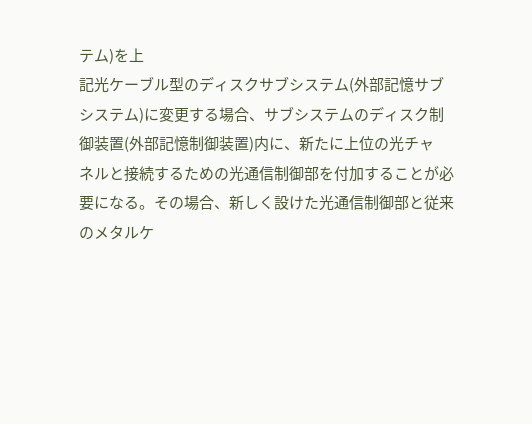テム)を上
記光ケーブル型のディスクサブシステム(外部記憶サブ
システム)に変更する場合、サブシステムのディスク制
御装置(外部記憶制御装置)内に、新たに上位の光チャ
ネルと接続するための光通信制御部を付加することが必
要になる。その場合、新しく設けた光通信制御部と従来
のメタルケ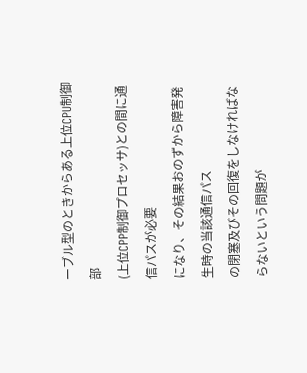ーブル型のときからある上位CPU制御部
(上位CPP制御プロセッサ)との間に通信パスが必要
になり、その結果おのずから障害発生時の当該通信パス
の閉塞及びその回復をしなければならないという問題が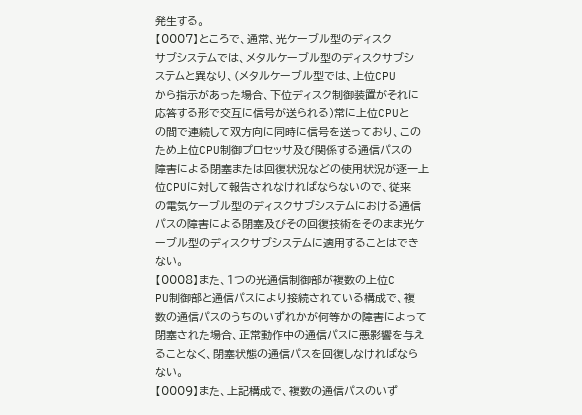発生する。
【0007】ところで、通常、光ケーブル型のディスク
サブシステムでは、メタルケーブル型のディスクサブシ
ステムと異なり、(メタルケーブル型では、上位CPU
から指示があった場合、下位ディスク制御装置がそれに
応答する形で交互に信号が送られる)常に上位CPUと
の間で連続して双方向に同時に信号を送っており、この
ため上位CPU制御プロセッサ及び関係する通信パスの
障害による閉塞または回復状況などの使用状況が逐一上
位CPUに対して報告されなければならないので、従来
の電気ケーブル型のディスクサブシステムにおける通信
パスの障害による閉塞及びその回復技術をそのまま光ケ
ーブル型のディスクサブシステムに適用することはでき
ない。
【0008】また、1つの光通信制御部が複数の上位C
PU制御部と通信パスにより接続されている構成で、複
数の通信パスのうちのいずれかが何等かの障害によって
閉塞された場合、正常動作中の通信パスに悪影響を与え
ることなく、閉塞状態の通信パスを回復しなければなら
ない。
【0009】また、上記構成で、複数の通信パスのいず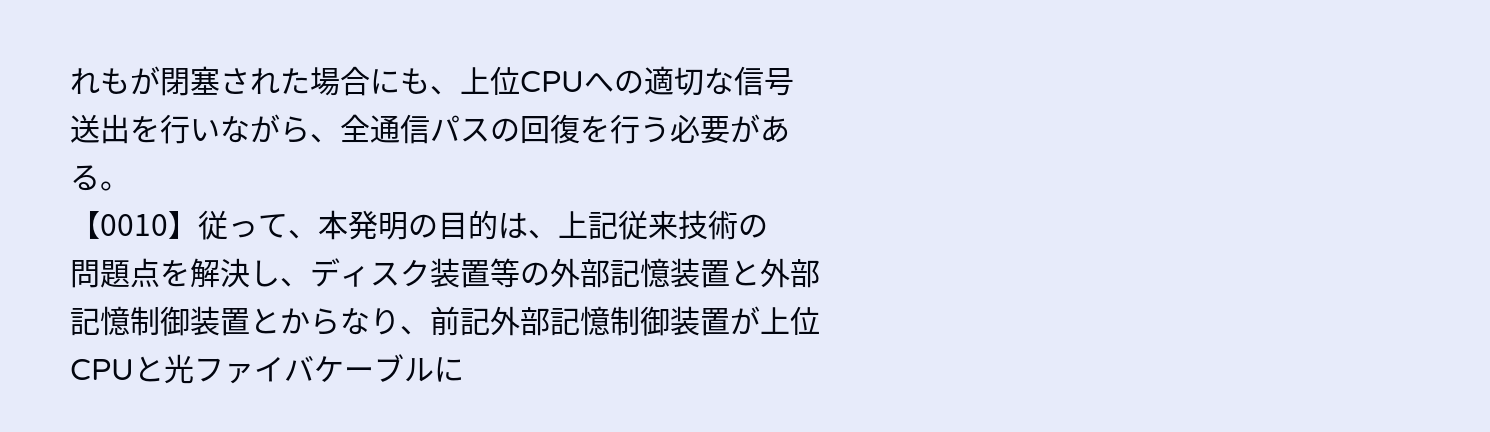れもが閉塞された場合にも、上位CPUへの適切な信号
送出を行いながら、全通信パスの回復を行う必要があ
る。
【0010】従って、本発明の目的は、上記従来技術の
問題点を解決し、ディスク装置等の外部記憶装置と外部
記憶制御装置とからなり、前記外部記憶制御装置が上位
CPUと光ファイバケーブルに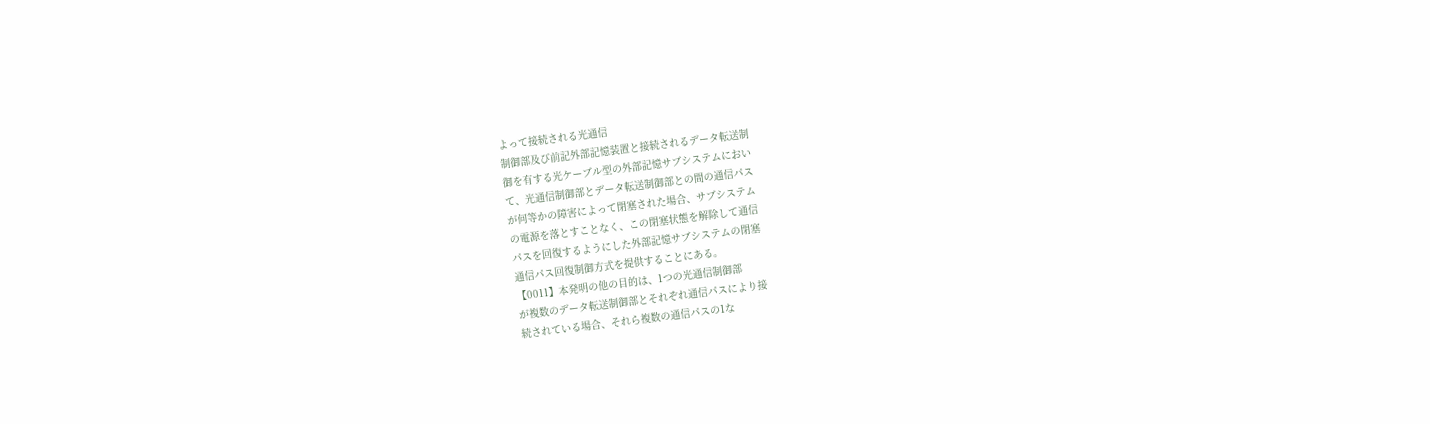よって接続される光通信
制御部及び前記外部記憶装置と接続されるデータ転送制
御を有する光ケーブル型の外部記憶サブシステムにおい
て、光通信制御部とデータ転送制御部との間の通信パス
が何等かの障害によって閉塞された場合、サブシステム
の電源を落とすことなく、この閉塞状態を解除して通信
パスを回復するようにした外部記憶サブシステムの閉塞
通信パス回復制御方式を提供することにある。
【0011】本発明の他の目的は、1つの光通信制御部
が複数のデータ転送制御部とそれぞれ通信パスにより接
続されている場合、それら複数の通信パスの1な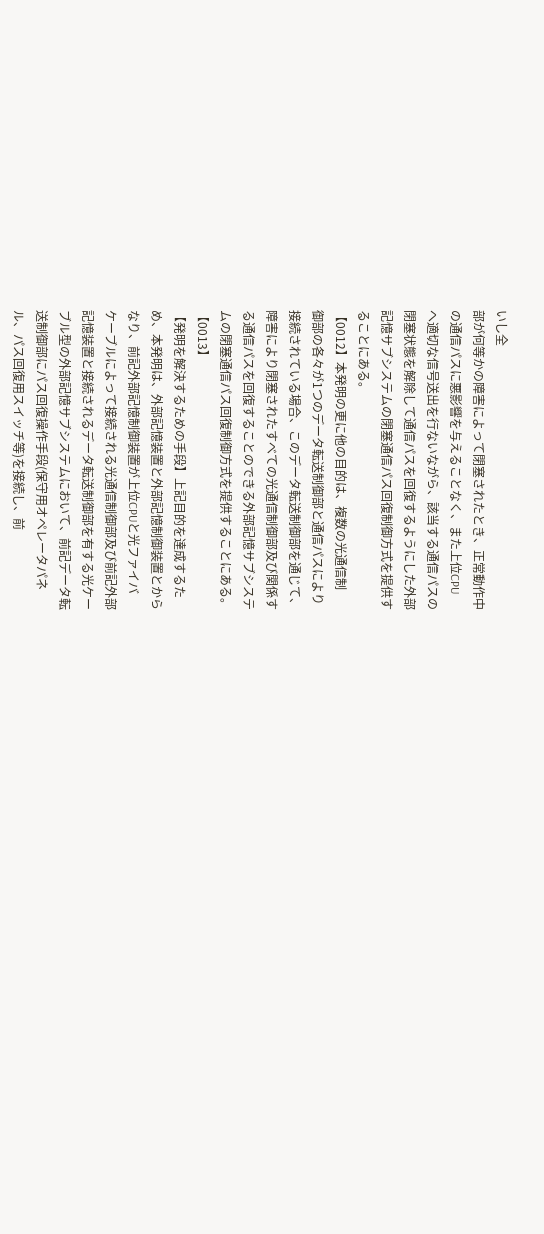いし全
部が何等かの障害によって閉塞されたとき、正常動作中
の通信パスに悪影響を与えることなく、また上位CPU
へ適切な信号送出を行ないながら、該当する通信パスの
閉塞状態を解除して通信パスを回復するようにした外部
記憶サブシステムの閉塞通信パス回復制御方式を提供す
ることにある。
【0012】本発明の更に他の目的は、複数の光通信制
御部の各々が1つのデータ転送制御部と通信パスにより
接続されている場合、このデータ転送制御部を通じて、
障害により閉塞されたすべての光通信制御部及び関係す
る通信パスを回復することのできる外部記憶サブシステ
ムの閉塞通信パス回復制御方式を提供することにある。
【0013】
【発明を解決するための手段】上記目的を達成するた
め、本発明は、外部記憶装置と外部記憶制御装置とから
なり、前記外部記憶制御装置が上位CPUと光ファイバ
ケーブルによって接続される光通信制御部及び前記外部
記憶装置と接続されるデータ転送制御部を有する光ケー
ブル型の外部記憶サブシステムにおいて、前記データ転
送制御部にパス回復操作手段(保守用オペレータパネ
ル、パス回復用スイッチ等)を接続し、前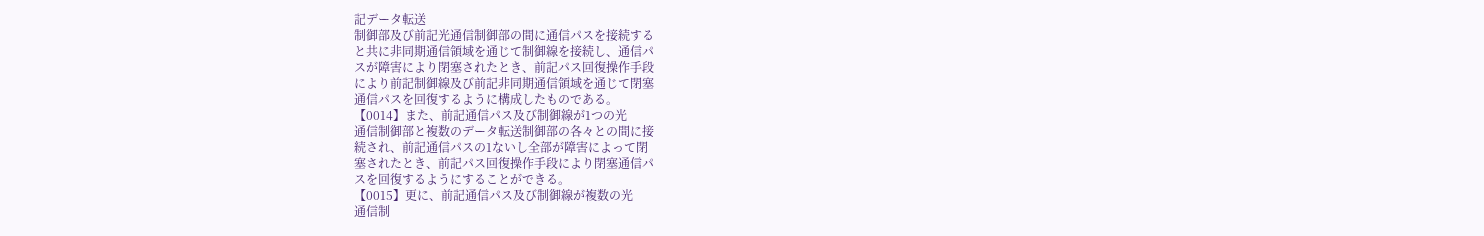記データ転送
制御部及び前記光通信制御部の間に通信パスを接続する
と共に非同期通信領域を通じて制御線を接続し、通信パ
スが障害により閉塞されたとき、前記パス回復操作手段
により前記制御線及び前記非同期通信領域を通じて閉塞
通信パスを回復するように構成したものである。
【0014】また、前記通信パス及び制御線が1つの光
通信制御部と複数のデータ転送制御部の各々との間に接
続され、前記通信パスの1ないし全部が障害によって閉
塞されたとき、前記パス回復操作手段により閉塞通信パ
スを回復するようにすることができる。
【0015】更に、前記通信パス及び制御線が複数の光
通信制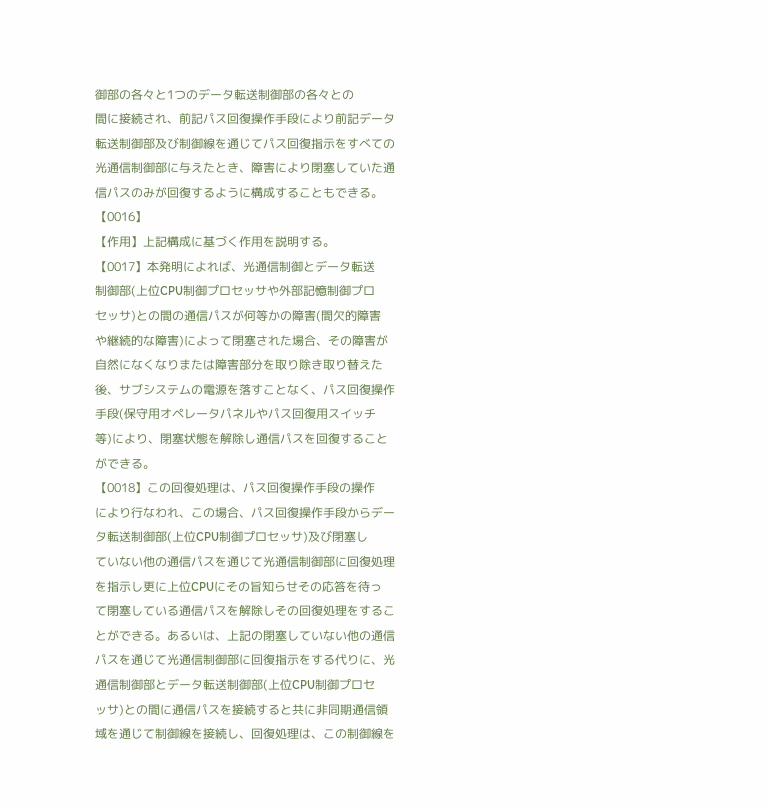御部の各々と1つのデータ転送制御部の各々との
間に接続され、前記パス回復操作手段により前記データ
転送制御部及び制御線を通じてパス回復指示をすべての
光通信制御部に与えたとき、障害により閉塞していた通
信パスのみが回復するように構成することもできる。
【0016】
【作用】上記構成に基づく作用を説明する。
【0017】本発明によれば、光通信制御とデータ転送
制御部(上位CPU制御プロセッサや外部記憶制御プロ
セッサ)との間の通信パスが何等かの障害(間欠的障害
や継続的な障害)によって閉塞された場合、その障害が
自然になくなりまたは障害部分を取り除き取り替えた
後、サブシステムの電源を落すことなく、パス回復操作
手段(保守用オペレータパネルやパス回復用スイッチ
等)により、閉塞状態を解除し通信パスを回復すること
ができる。
【0018】この回復処理は、パス回復操作手段の操作
により行なわれ、この場合、パス回復操作手段からデー
タ転送制御部(上位CPU制御プロセッサ)及び閉塞し
ていない他の通信パスを通じて光通信制御部に回復処理
を指示し更に上位CPUにその旨知らせその応答を待っ
て閉塞している通信パスを解除しその回復処理をするこ
とができる。あるいは、上記の閉塞していない他の通信
パスを通じて光通信制御部に回復指示をする代りに、光
通信制御部とデータ転送制御部(上位CPU制御プロセ
ッサ)との間に通信パスを接続すると共に非同期通信領
域を通じて制御線を接続し、回復処理は、この制御線を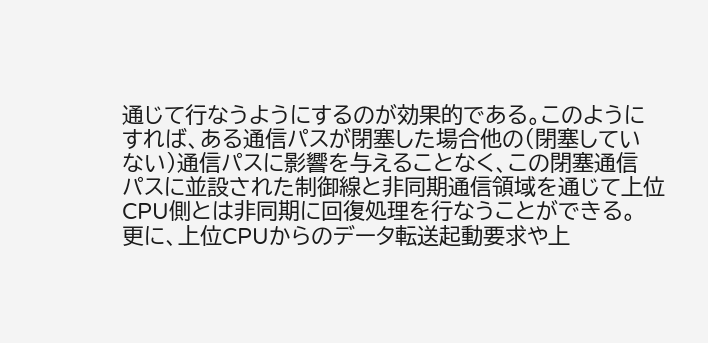通じて行なうようにするのが効果的である。このように
すれば、ある通信パスが閉塞した場合他の(閉塞してい
ない)通信パスに影響を与えることなく、この閉塞通信
パスに並設された制御線と非同期通信領域を通じて上位
CPU側とは非同期に回復処理を行なうことができる。
更に、上位CPUからのデータ転送起動要求や上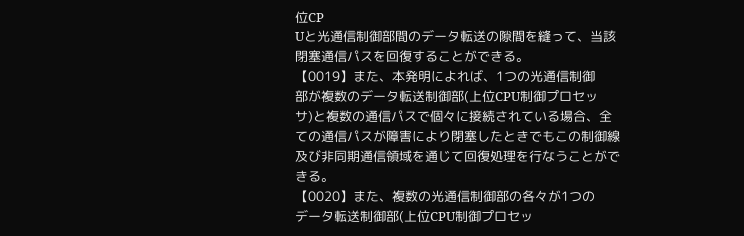位CP
Uと光通信制御部間のデータ転送の隙間を縫って、当該
閉塞通信パスを回復することができる。
【0019】また、本発明によれば、1つの光通信制御
部が複数のデータ転送制御部(上位CPU制御プロセッ
サ)と複数の通信パスで個々に接続されている場合、全
ての通信パスが障害により閉塞したときでもこの制御線
及び非同期通信領域を通じて回復処理を行なうことがで
きる。
【0020】また、複数の光通信制御部の各々が1つの
データ転送制御部(上位CPU制御プロセッ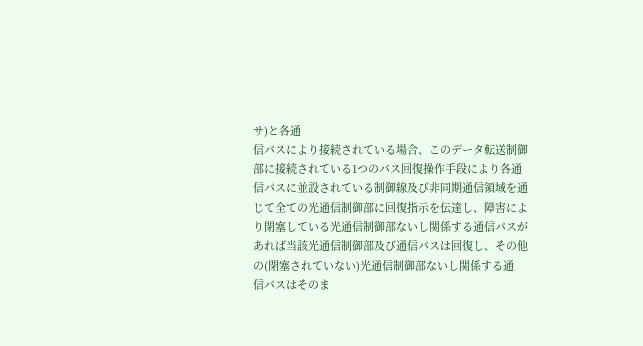サ)と各通
信パスにより接続されている場合、このデータ転送制御
部に接続されている1つのパス回復操作手段により各通
信パスに並設されている制御線及び非同期通信領域を通
じて全ての光通信制御部に回復指示を伝達し、障害によ
り閉塞している光通信制御部ないし関係する通信パスが
あれば当該光通信制御部及び通信パスは回復し、その他
の(閉塞されていない)光通信制御部ないし関係する通
信パスはそのま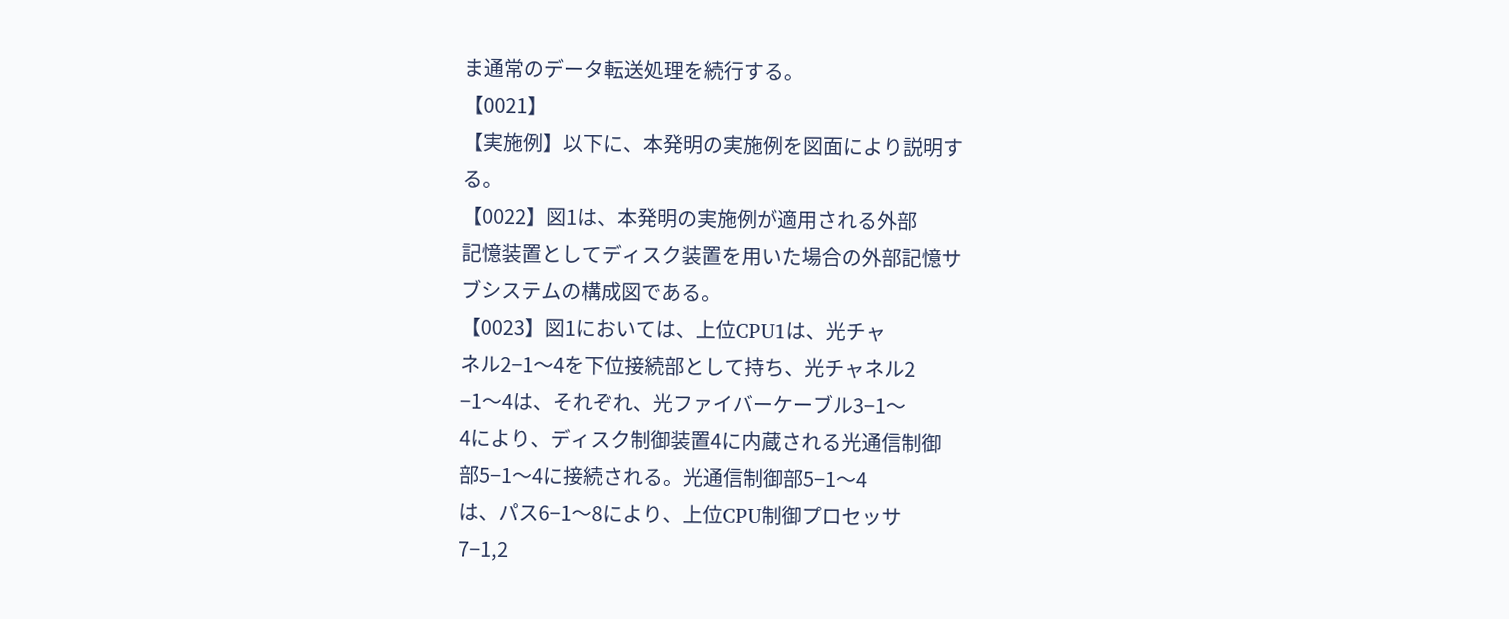ま通常のデータ転送処理を続行する。
【0021】
【実施例】以下に、本発明の実施例を図面により説明す
る。
【0022】図1は、本発明の実施例が適用される外部
記憶装置としてディスク装置を用いた場合の外部記憶サ
ブシステムの構成図である。
【0023】図1においては、上位CPU1は、光チャ
ネル2−1〜4を下位接続部として持ち、光チャネル2
−1〜4は、それぞれ、光ファイバーケーブル3−1〜
4により、ディスク制御装置4に内蔵される光通信制御
部5−1〜4に接続される。光通信制御部5−1〜4
は、パス6−1〜8により、上位CPU制御プロセッサ
7−1,2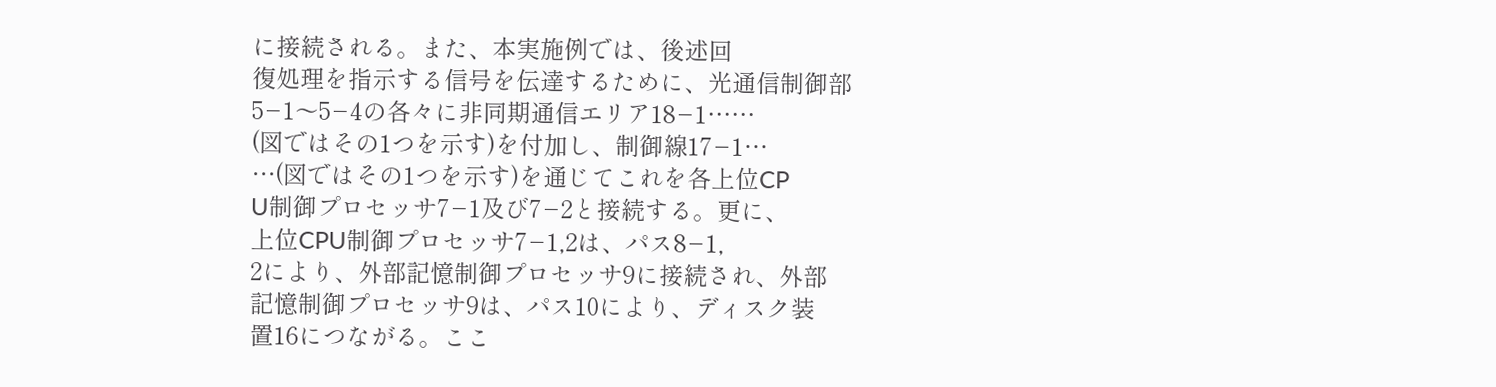に接続される。また、本実施例では、後述回
復処理を指示する信号を伝達するために、光通信制御部
5−1〜5−4の各々に非同期通信エリア18−1……
(図ではその1つを示す)を付加し、制御線17−1…
…(図ではその1つを示す)を通じてこれを各上位CP
U制御プロセッサ7−1及び7−2と接続する。更に、
上位CPU制御プロセッサ7−1,2は、パス8−1,
2により、外部記憶制御プロセッサ9に接続され、外部
記憶制御プロセッサ9は、パス10により、ディスク装
置16につながる。ここ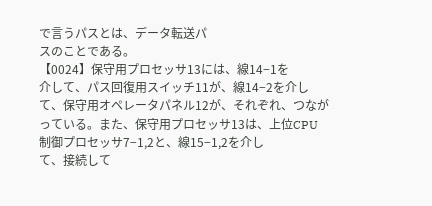で言うパスとは、データ転送パ
スのことである。
【0024】保守用プロセッサ13には、線14−1を
介して、パス回復用スイッチ11が、線14−2を介し
て、保守用オペレータパネル12が、それぞれ、つなが
っている。また、保守用プロセッサ13は、上位CPU
制御プロセッサ7−1,2と、線15−1,2を介し
て、接続して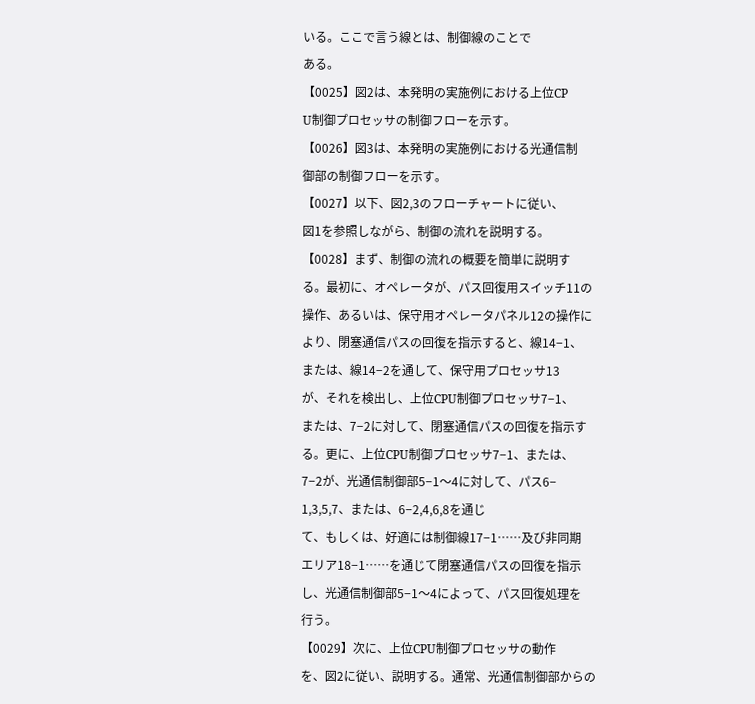いる。ここで言う線とは、制御線のことで
ある。
【0025】図2は、本発明の実施例における上位CP
U制御プロセッサの制御フローを示す。
【0026】図3は、本発明の実施例における光通信制
御部の制御フローを示す。
【0027】以下、図2,3のフローチャートに従い、
図1を参照しながら、制御の流れを説明する。
【0028】まず、制御の流れの概要を簡単に説明す
る。最初に、オペレータが、パス回復用スイッチ11の
操作、あるいは、保守用オペレータパネル12の操作に
より、閉塞通信パスの回復を指示すると、線14−1、
または、線14−2を通して、保守用プロセッサ13
が、それを検出し、上位CPU制御プロセッサ7−1、
または、7−2に対して、閉塞通信パスの回復を指示す
る。更に、上位CPU制御プロセッサ7−1、または、
7−2が、光通信制御部5−1〜4に対して、パス6−
1,3,5,7、または、6−2,4,6,8を通じ
て、もしくは、好適には制御線17−1……及び非同期
エリア18−1……を通じて閉塞通信パスの回復を指示
し、光通信制御部5−1〜4によって、パス回復処理を
行う。
【0029】次に、上位CPU制御プロセッサの動作
を、図2に従い、説明する。通常、光通信制御部からの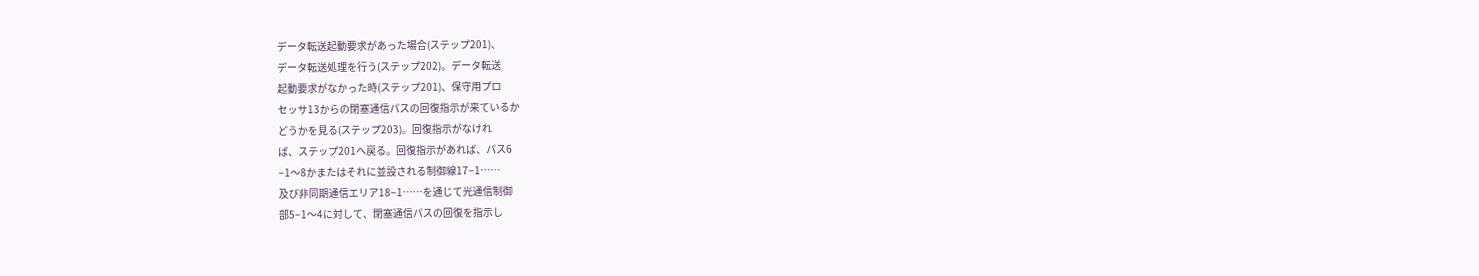データ転送起動要求があった場合(ステップ201)、
データ転送処理を行う(ステップ202)。データ転送
起動要求がなかった時(ステップ201)、保守用プロ
セッサ13からの閉塞通信パスの回復指示が来ているか
どうかを見る(ステップ203)。回復指示がなけれ
ば、ステップ201へ戻る。回復指示があれば、パス6
−1〜8かまたはそれに並設される制御線17−1……
及び非同期通信エリア18−1……を通じて光通信制御
部5−1〜4に対して、閉塞通信パスの回復を指示し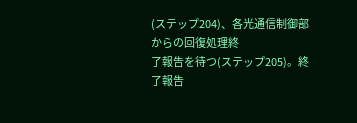(ステップ204)、各光通信制御部からの回復処理終
了報告を待つ(ステップ205)。終了報告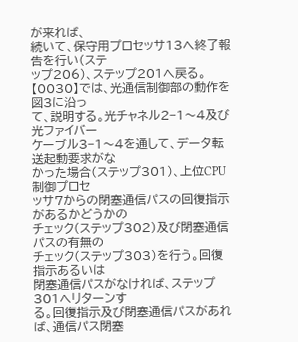が来れば、
続いて、保守用プロセッサ13へ終了報告を行い(ステ
ップ206)、ステップ201へ戻る。
【0030】では、光通信制御部の動作を図3に沿っ
て、説明する。光チャネル2−1〜4及び光ファイバー
ケーブル3−1〜4を通して、データ転送起動要求がな
かった場合(ステップ301)、上位CPU制御プロセ
ッサ7からの閉塞通信パスの回復指示があるかどうかの
チェック(ステップ302)及び閉塞通信パスの有無の
チェック(ステップ303)を行う。回復指示あるいは
閉塞通信パスがなければ、ステップ301へリターンす
る。回復指示及び閉塞通信パスがあれば、通信パス閉塞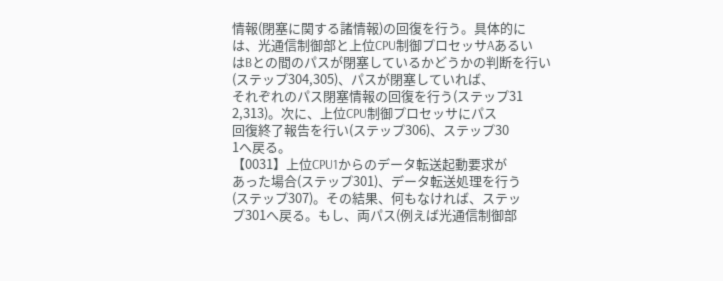情報(閉塞に関する諸情報)の回復を行う。具体的に
は、光通信制御部と上位CPU制御プロセッサAあるい
はBとの間のパスが閉塞しているかどうかの判断を行い
(ステップ304,305)、パスが閉塞していれば、
それぞれのパス閉塞情報の回復を行う(ステップ31
2,313)。次に、上位CPU制御プロセッサにパス
回復終了報告を行い(ステップ306)、ステップ30
1へ戻る。
【0031】上位CPU1からのデータ転送起動要求が
あった場合(ステップ301)、データ転送処理を行う
(ステップ307)。その結果、何もなければ、ステッ
プ301へ戻る。もし、両パス(例えば光通信制御部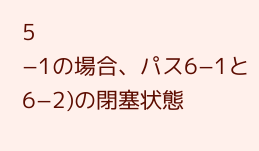5
−1の場合、パス6−1と6−2)の閉塞状態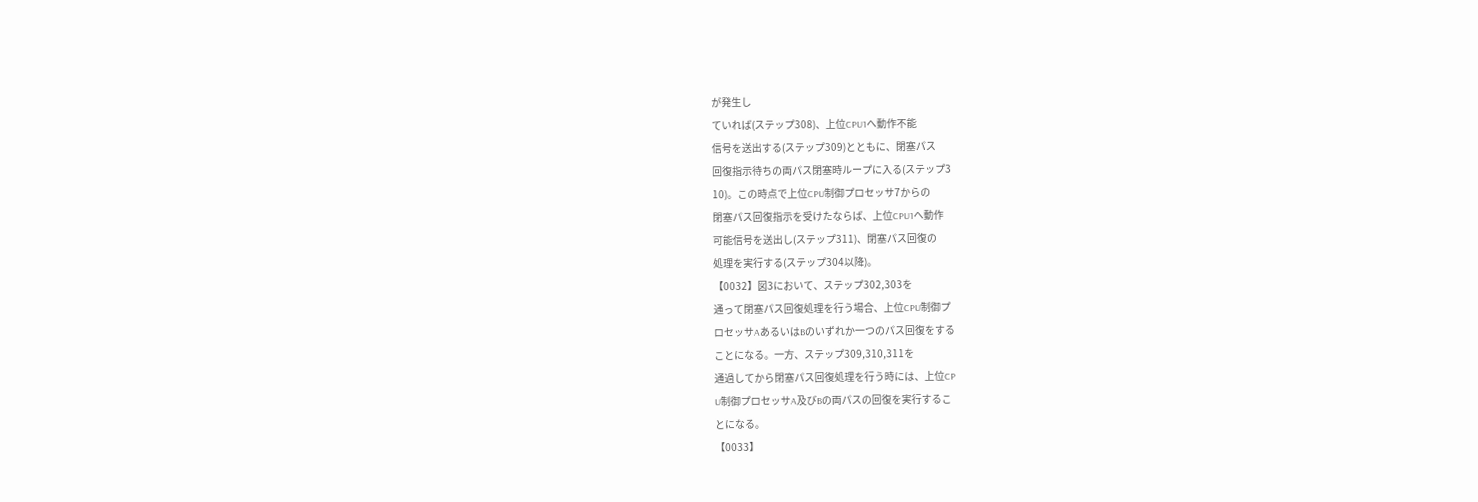が発生し
ていれば(ステップ308)、上位CPU1へ動作不能
信号を送出する(ステップ309)とともに、閉塞パス
回復指示待ちの両パス閉塞時ループに入る(ステップ3
10)。この時点で上位CPU制御プロセッサ7からの
閉塞パス回復指示を受けたならば、上位CPU1へ動作
可能信号を送出し(ステップ311)、閉塞パス回復の
処理を実行する(ステップ304以降)。
【0032】図3において、ステップ302,303を
通って閉塞パス回復処理を行う場合、上位CPU制御プ
ロセッサAあるいはBのいずれか一つのパス回復をする
ことになる。一方、ステップ309,310,311を
通過してから閉塞パス回復処理を行う時には、上位CP
U制御プロセッサA及びBの両パスの回復を実行するこ
とになる。
【0033】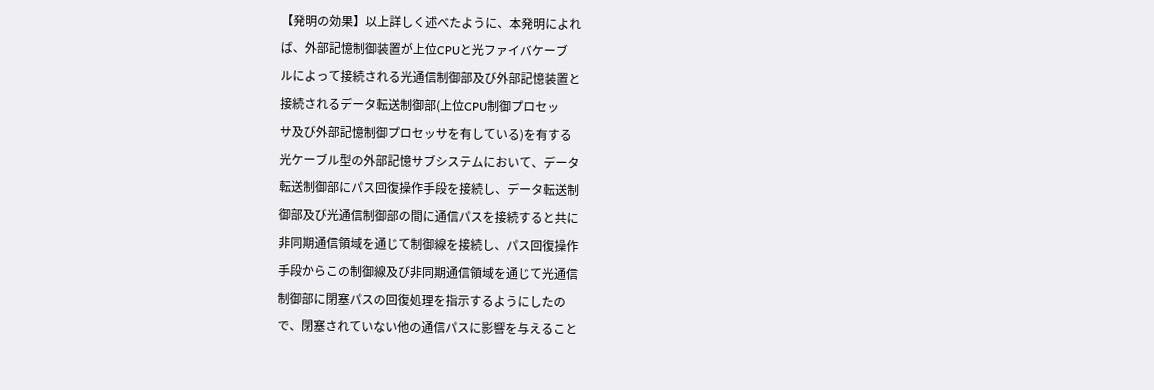【発明の効果】以上詳しく述べたように、本発明によれ
ば、外部記憶制御装置が上位CPUと光ファイバケーブ
ルによって接続される光通信制御部及び外部記憶装置と
接続されるデータ転送制御部(上位CPU制御プロセッ
サ及び外部記憶制御プロセッサを有している)を有する
光ケーブル型の外部記憶サブシステムにおいて、データ
転送制御部にパス回復操作手段を接続し、データ転送制
御部及び光通信制御部の間に通信パスを接続すると共に
非同期通信領域を通じて制御線を接続し、パス回復操作
手段からこの制御線及び非同期通信領域を通じて光通信
制御部に閉塞パスの回復処理を指示するようにしたの
で、閉塞されていない他の通信パスに影響を与えること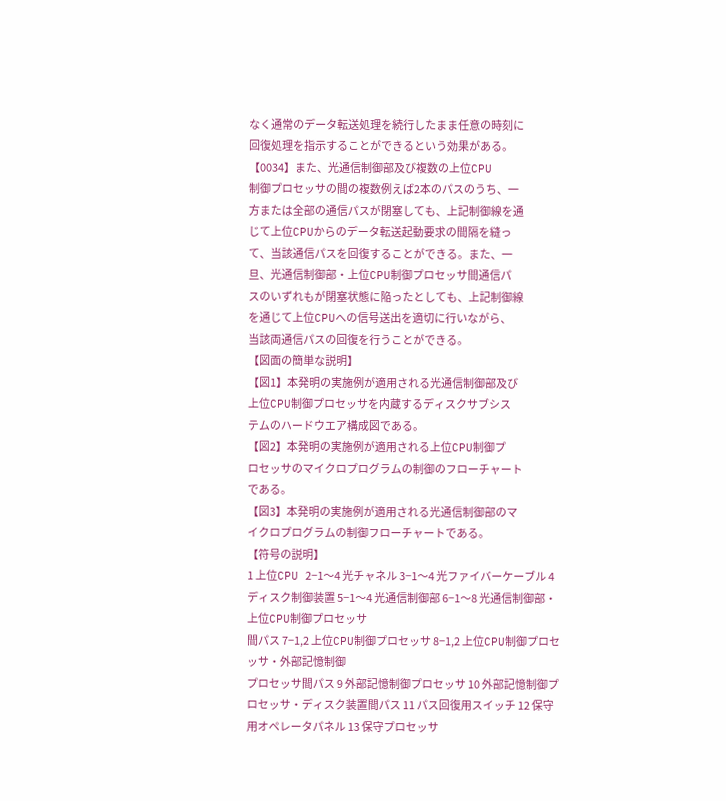なく通常のデータ転送処理を続行したまま任意の時刻に
回復処理を指示することができるという効果がある。
【0034】また、光通信制御部及び複数の上位CPU
制御プロセッサの間の複数例えば2本のパスのうち、一
方または全部の通信パスが閉塞しても、上記制御線を通
じて上位CPUからのデータ転送起動要求の間隔を縫っ
て、当該通信パスを回復することができる。また、一
旦、光通信制御部・上位CPU制御プロセッサ間通信パ
スのいずれもが閉塞状態に陥ったとしても、上記制御線
を通じて上位CPUへの信号送出を適切に行いながら、
当該両通信パスの回復を行うことができる。
【図面の簡単な説明】
【図1】本発明の実施例が適用される光通信制御部及び
上位CPU制御プロセッサを内蔵するディスクサブシス
テムのハードウエア構成図である。
【図2】本発明の実施例が適用される上位CPU制御プ
ロセッサのマイクロプログラムの制御のフローチャート
である。
【図3】本発明の実施例が適用される光通信制御部のマ
イクロプログラムの制御フローチャートである。
【符号の説明】
1 上位CPU 2−1〜4 光チャネル 3−1〜4 光ファイバーケーブル 4 ディスク制御装置 5−1〜4 光通信制御部 6−1〜8 光通信制御部・上位CPU制御プロセッサ
間パス 7−1,2 上位CPU制御プロセッサ 8−1,2 上位CPU制御プロセッサ・外部記憶制御
プロセッサ間パス 9 外部記憶制御プロセッサ 10 外部記憶制御プロセッサ・ディスク装置間パス 11 パス回復用スイッチ 12 保守用オペレータパネル 13 保守プロセッサ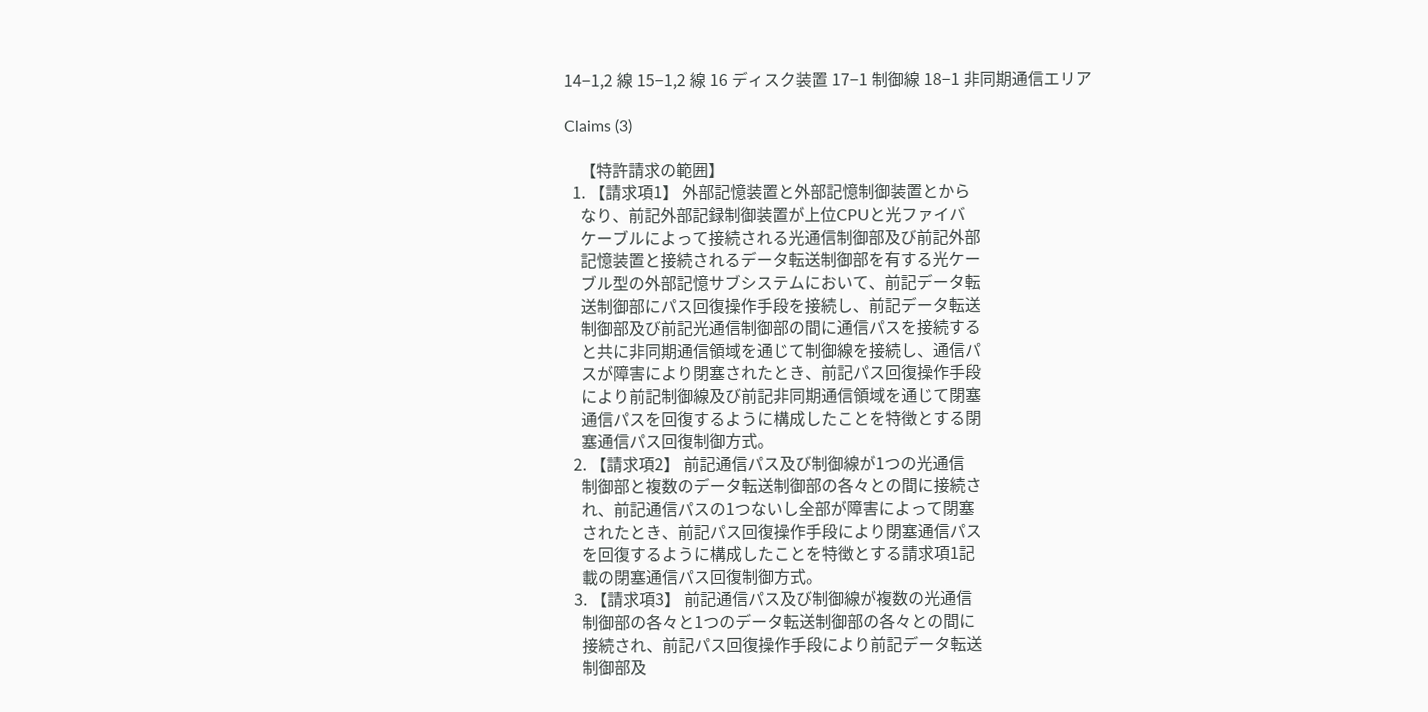14−1,2 線 15−1,2 線 16 ディスク装置 17−1 制御線 18−1 非同期通信エリア

Claims (3)

    【特許請求の範囲】
  1. 【請求項1】 外部記憶装置と外部記憶制御装置とから
    なり、前記外部記録制御装置が上位CPUと光ファイバ
    ケーブルによって接続される光通信制御部及び前記外部
    記憶装置と接続されるデータ転送制御部を有する光ケー
    ブル型の外部記憶サブシステムにおいて、前記データ転
    送制御部にパス回復操作手段を接続し、前記データ転送
    制御部及び前記光通信制御部の間に通信パスを接続する
    と共に非同期通信領域を通じて制御線を接続し、通信パ
    スが障害により閉塞されたとき、前記パス回復操作手段
    により前記制御線及び前記非同期通信領域を通じて閉塞
    通信パスを回復するように構成したことを特徴とする閉
    塞通信パス回復制御方式。
  2. 【請求項2】 前記通信パス及び制御線が1つの光通信
    制御部と複数のデータ転送制御部の各々との間に接続さ
    れ、前記通信パスの1つないし全部が障害によって閉塞
    されたとき、前記パス回復操作手段により閉塞通信パス
    を回復するように構成したことを特徴とする請求項1記
    載の閉塞通信パス回復制御方式。
  3. 【請求項3】 前記通信パス及び制御線が複数の光通信
    制御部の各々と1つのデータ転送制御部の各々との間に
    接続され、前記パス回復操作手段により前記データ転送
    制御部及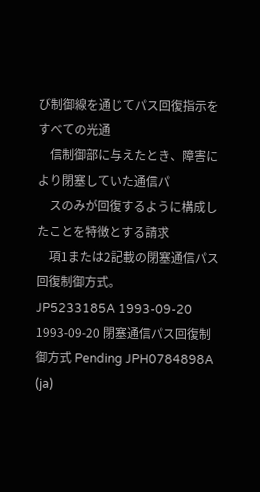び制御線を通じてパス回復指示をすべての光通
    信制御部に与えたとき、障害により閉塞していた通信パ
    スのみが回復するように構成したことを特徴とする請求
    項1または2記載の閉塞通信パス回復制御方式。
JP5233185A 1993-09-20 1993-09-20 閉塞通信パス回復制御方式 Pending JPH0784898A (ja)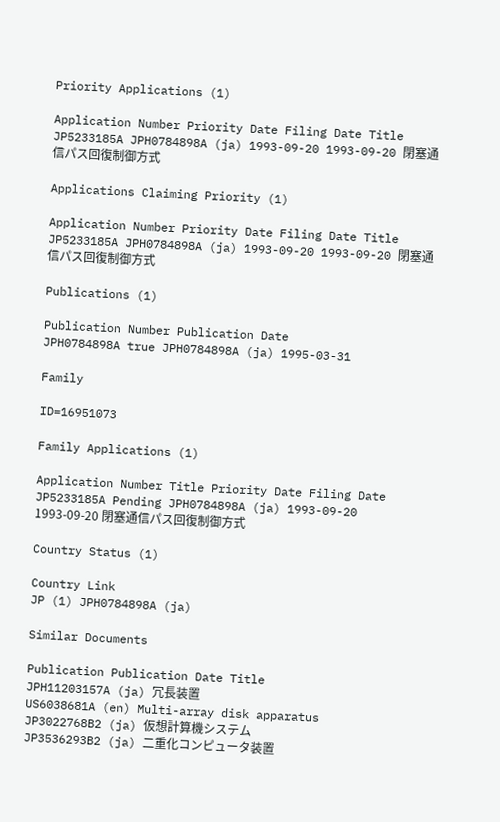Priority Applications (1)

Application Number Priority Date Filing Date Title
JP5233185A JPH0784898A (ja) 1993-09-20 1993-09-20 閉塞通信パス回復制御方式

Applications Claiming Priority (1)

Application Number Priority Date Filing Date Title
JP5233185A JPH0784898A (ja) 1993-09-20 1993-09-20 閉塞通信パス回復制御方式

Publications (1)

Publication Number Publication Date
JPH0784898A true JPH0784898A (ja) 1995-03-31

Family

ID=16951073

Family Applications (1)

Application Number Title Priority Date Filing Date
JP5233185A Pending JPH0784898A (ja) 1993-09-20 1993-09-20 閉塞通信パス回復制御方式

Country Status (1)

Country Link
JP (1) JPH0784898A (ja)

Similar Documents

Publication Publication Date Title
JPH11203157A (ja) 冗長装置
US6038681A (en) Multi-array disk apparatus
JP3022768B2 (ja) 仮想計算機システム
JP3536293B2 (ja) 二重化コンピュータ装置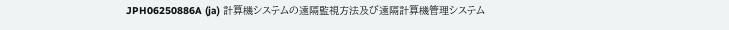JPH06250886A (ja) 計算機システムの遠隔監視方法及び遠隔計算機管理システム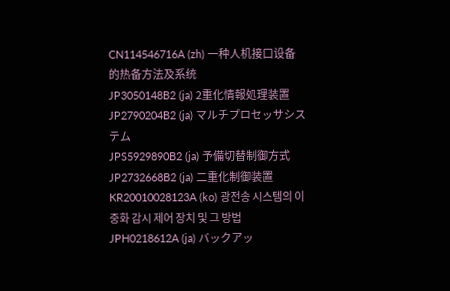CN114546716A (zh) 一种人机接口设备的热备方法及系统
JP3050148B2 (ja) 2重化情報処理装置
JP2790204B2 (ja) マルチプロセッサシステム
JPS5929890B2 (ja) 予備切替制御方式
JP2732668B2 (ja) 二重化制御装置
KR20010028123A (ko) 광전송 시스템의 이중화 감시 제어 장치 및 그 방법
JPH0218612A (ja) バックアッ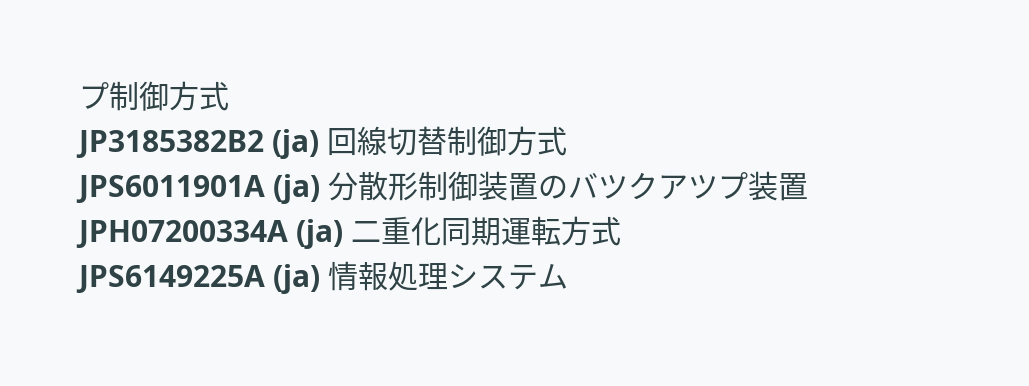プ制御方式
JP3185382B2 (ja) 回線切替制御方式
JPS6011901A (ja) 分散形制御装置のバツクアツプ装置
JPH07200334A (ja) 二重化同期運転方式
JPS6149225A (ja) 情報処理システム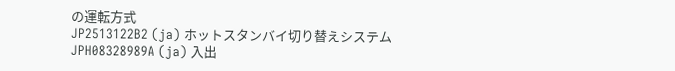の運転方式
JP2513122B2 (ja) ホットスタンバイ切り替えシステム
JPH08328989A (ja) 入出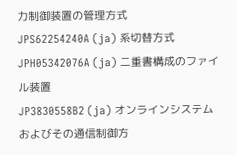力制御装置の管理方式
JPS62254240A (ja) 系切替方式
JPH05342076A (ja) 二重書構成のファイル装置
JP3830558B2 (ja) オンラインシステムおよびその通信制御方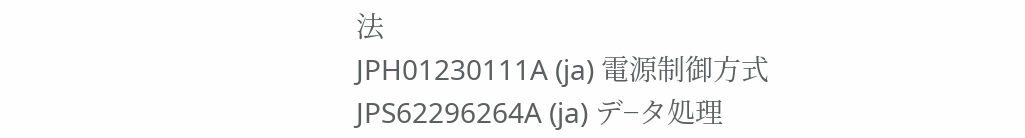法
JPH01230111A (ja) 電源制御方式
JPS62296264A (ja) デ−タ処理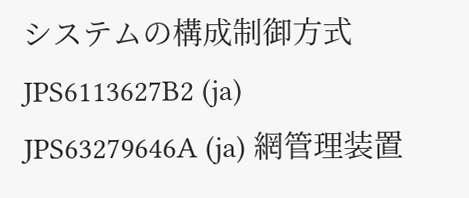システムの構成制御方式
JPS6113627B2 (ja)
JPS63279646A (ja) 網管理装置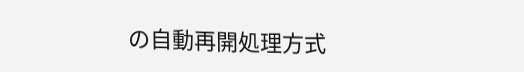の自動再開処理方式